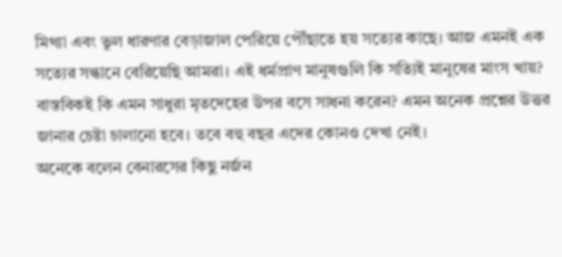মিথ্যা এবং ভুল ধারণার বেড়াজাল পেরিয়ে পৌঁছাতে হয় সত্যের কাছে। আজ এমনই এক সত্যের সন্ধানে বেরিয়েছি আমরা। এই ধর্মপ্রাণ মানুষগুলি কি সত্যিই মানুষের মাংস খায়? বাস্তবিকই কি এমন সাধুরা মৃতদেহের উপর বসে সাধনা করেন? এমন অনেক প্রশ্নের উত্তর জানার চেষ্টা চালানো হবে। তবে বহু বছর এদের কোনও দেখা নেই।
অনেকে বলেন বেনারসের কিছু নর্জন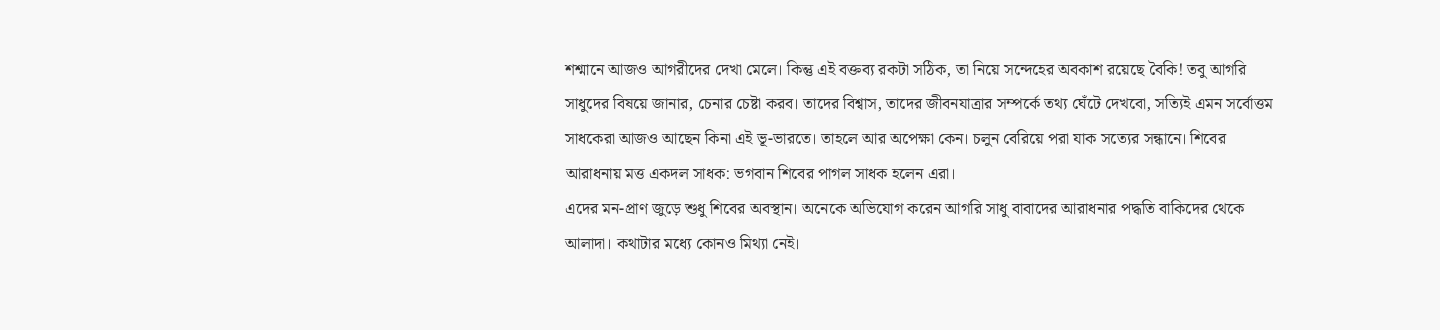শশ্মানে আজও আগরীদের দেখা মেলে। কিন্তু এই বক্তব্য রকটা সঠিক, তা নিয়ে সন্দেহের অবকাশ রয়েছে বৈকি! তবু আগরি সাধুদের বিষয়ে জানার, চেনার চেষ্টা করব। তাদের বিশ্বাস, তাদের জীবনযাত্রার সম্পর্কে তথ্য ঘেঁটে দেখবো, সত্যিই এমন সর্বোত্তম সাধকেরা আজও আছেন কিনা এই ভূ-ভারতে। তাহলে আর অপেক্ষা কেন। চলুন বেরিয়ে পরা যাক সত্যের সন্ধানে। শিবের আরাধনায় মত্ত একদল সাধক: ভগবান শিবের পাগল সাধক হলেন এরা।
এদের মন-প্রাণ জুড়ে শুধু শিবের অবস্থান। অনেকে অভিযোগ করেন আগরি সাধু বাবাদের আরাধনার পদ্ধতি বাকিদের থেকে আলাদা। কথাটার মধ্যে কোনও মিথ্যা নেই।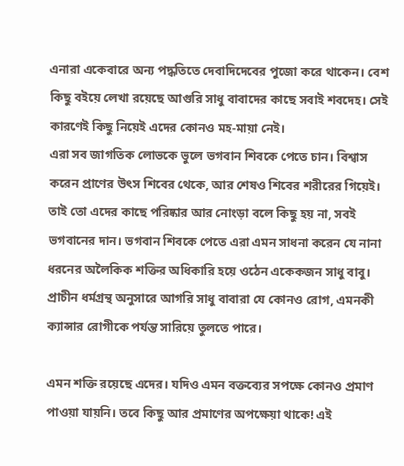এনারা একেবারে অন্য পদ্ধতিতে দেবাদিদেবের পুজো করে থাকেন। বেশ কিছু বইয়ে লেখা রয়েছে আগুরি সাধু বাবাদের কাছে সবাই শবদেহ। সেই কারণেই কিছু নিয়েই এদের কোনও মহ-মায়া নেই।
এরা সব জাগতিক লোভকে ভুলে ভগবান শিবকে পেতে চান। বিশ্বাস করেন প্রাণের উৎস শিবের থেকে, আর শেষও শিবের শরীরের গিয়েই। তাই তো এদের কাছে পরিষ্কার আর নোংড়া বলে কিছু হয় না, সবই ভগবানের দান। ভগবান শিবকে পেতে এরা এমন সাধনা করেন যে নানা ধরনের অলৈকিক শক্তির অধিকারি হয়ে ওঠেন একেকজন সাধু বাবু। প্রাচীন ধর্মগ্রন্থ অনুসারে আগরি সাধু বাবারা যে কোনও রোগ, এমনকী ক্যান্সার রোগীকে পর্যন্ত সারিয়ে তুলতে পারে।

এমন শক্তি রয়েছে এদের। যদিও এমন বক্তব্যের সপক্ষে কোনও প্রমাণ পাওয়া যায়নি। তবে কিছু আর প্রমাণের অপক্ষেয়া থাকে! এই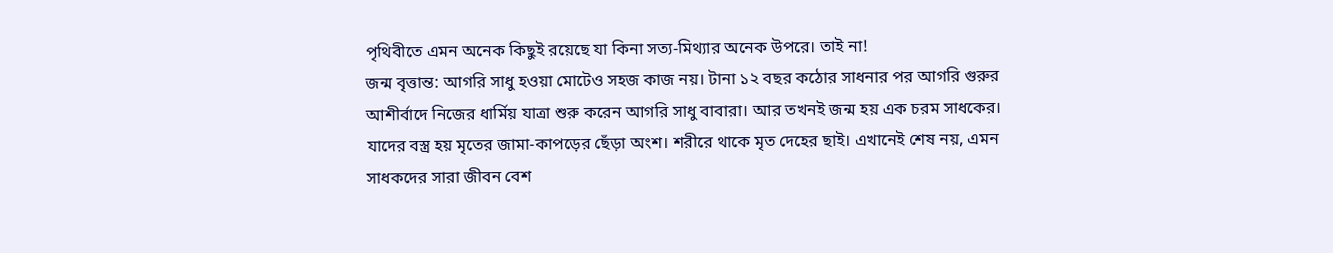পৃথিবীতে এমন অনেক কিছুই রয়েছে যা কিনা সত্য-মিথ্যার অনেক উপরে। তাই না!
জন্ম বৃত্তান্ত: আগরি সাধু হওয়া মোটেও সহজ কাজ নয়। টানা ১২ বছর কঠোর সাধনার পর আগরি গুরুর আশীর্বাদে নিজের ধার্মিয় যাত্রা শুরু করেন আগরি সাধু বাবারা। আর তখনই জন্ম হয় এক চরম সাধকের। যাদের বস্ত্র হয় মৃতের জামা-কাপড়ের ছেঁড়া অংশ। শরীরে থাকে মৃত দেহের ছাই। এখানেই শেষ নয়, এমন সাধকদের সারা জীবন বেশ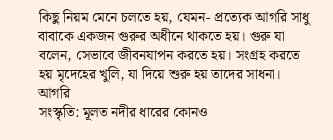কিছু নিয়ম মেনে চলতে হয়, যেমন- প্রত্যেক আগরি সাধু বাবাকে একজন গুরুর অধীনে থাকতে হয়। গুরু যা বলেন, সেভাবে জীবনযাপন করতে হয়। সংগ্রহ করতে হয় মৃদেহের খুলি, যা দিয়ে শুরু হয় তাদের সাধনা। আগরি
সংস্কৃতি: মূলত নদীর ধারের কোনও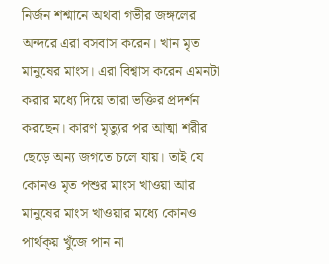নির্জন শশ্মানে অথবা গভীর জঙ্গলের অন্দরে এরা বসবাস করেন। খান মৃত মানুষের মাংস। এরা বিশ্বাস করেন এমনটা করার মধ্যে দিয়ে তারা ভক্তির প্রদর্শন করছেন। কারণ মৃত্যুর পর আত্মা শরীর ছেড়ে অন্য জগতে চলে যায়। তাই যে কোনও মৃত পশুর মাংস খাওয়া আর মানুষের মাংস খাওয়ার মধ্যে কোনও পার্থক্য় খুঁজে পান না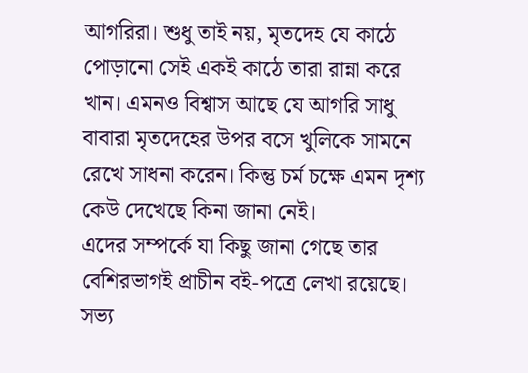আগরিরা। শুধু তাই নয়, মৃতদেহ যে কাঠে পোড়ানো সেই একই কাঠে তারা রান্না করে খান। এমনও বিশ্বাস আছে যে আগরি সাধু বাবারা মৃতদেহের উপর বসে খুলিকে সামনে রেখে সাধনা করেন। কিন্তু চর্ম চক্ষে এমন দৃশ্য কেউ দেখেছে কিনা জানা নেই।
এদের সম্পর্কে যা কিছু জানা গেছে তার বেশিরভাগই প্রাচীন বই-পত্রে লেখা রয়েছে। সভ্য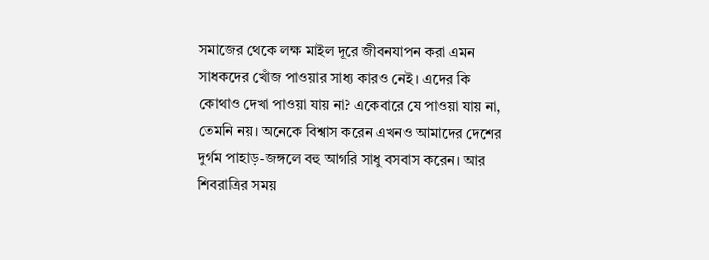সমাজের থেকে লক্ষ মাইল দূরে জীবনযাপন করা এমন সাধকদের খোঁজ পাওয়ার সাধ্য কারও নেই। এদের কি কোথাও দেখা পাওয়া যায় না? একেবারে যে পাওয়া যায় না, তেমনি নয়। অনেকে বিশ্বাস করেন এখনও আমাদের দেশের দুর্গম পাহাড়-জঙ্গলে বহু আগরি সাধু বসবাস করেন। আর শিবরাত্রির সময়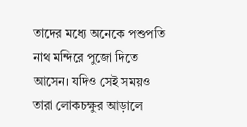তাদের মধ্যে অনেকে পশুপতি নাথ মন্দিরে পুজো দিতে আসেন। যদিও সেই সময়ও তারা লোকচক্ষুর আড়ালে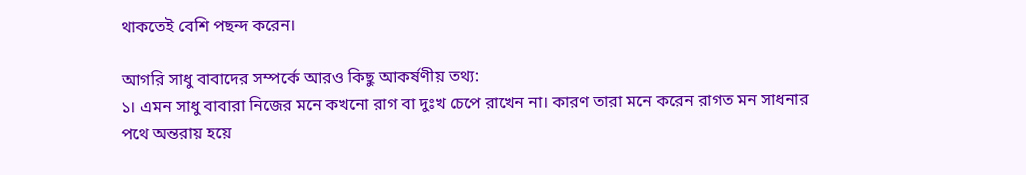থাকতেই বেশি পছন্দ করেন।

আগরি সাধু বাবাদের সম্পর্কে আরও কিছু আকর্ষণীয় তথ্য:
১। এমন সাধু বাবারা নিজের মনে কখনো রাগ বা দুঃখ চেপে রাখেন না। কারণ তারা মনে করেন রাগত মন সাধনার পথে অন্তরায় হয়ে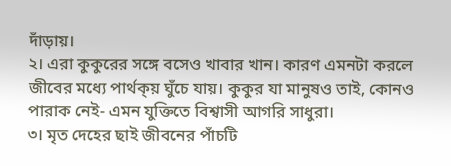দাঁড়ায়।
২। এরা কুকুরের সঙ্গে বসেও খাবার খান। কারণ এমনটা করলে জীবের মধ্যে পার্থক্য় ঘুঁচে যায়। কুকুর যা মানুষও তাই, কোনও পারাক নেই- এমন যুক্তিতে বিশ্বাসী আগরি সাধুরা।
৩। মৃত দেহের ছাই জীবনের পাঁচটি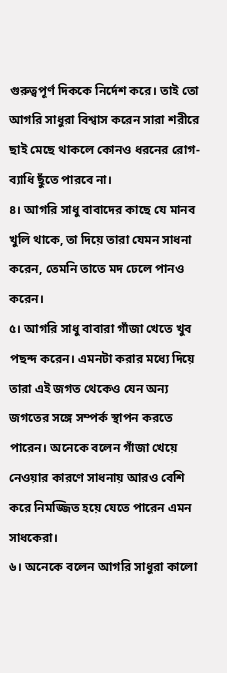গুরুত্বপূর্ণ দিককে নির্দেশ করে। তাই তো আগরি সাধুরা বিশ্বাস করেন সারা শরীরে ছাই মেছে থাকলে কোনও ধরনের রোগ-ব্যাধি ছুঁতে পারবে না।
৪। আগরি সাধু বাবাদের কাছে যে মানব খুলি থাকে, তা দিয়ে তারা যেমন সাধনা করেন, তেমনি তাতে মদ ঢেলে পানও করেন।
৫। আগরি সাধু বাবারা গাঁজা খেতে খুব পছন্দ করেন। এমনটা করার মধ্যে দিয়ে তারা এই জগত থেকেও যেন অন্য জগতের সঙ্গে সম্পর্ক স্থাপন করতে পারেন। অনেকে বলেন গাঁজা খেয়ে নেওয়ার কারণে সাধনায় আরও বেশি করে নিমজ্জিত হয়ে যেতে পারেন এমন সাধকেরা।
৬। অনেকে বলেন আগরি সাধুরা কালো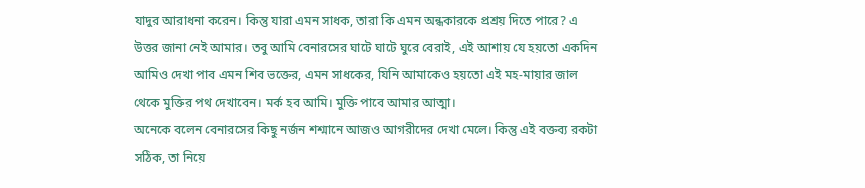যাদুর আরাধনা করেন। কিন্তু যারা এমন সাধক, তারা কি এমন অন্ধকারকে প্রশ্রয় দিতে পারে? এ উত্তর জানা নেই আমার। তবু আমি বেনারসের ঘাটে ঘাটে ঘুরে বেরাই, এই আশায় যে হয়তো একদিন আমিও দেখা পাব এমন শিব ভক্তের, এমন সাধকের, যিনি আমাকেও হয়তো এই মহ-মায়ার জাল থেকে মুক্তির পথ দেখাবেন। মর্ক হব আমি। মুক্তি পাবে আমার আত্মা।
অনেকে বলেন বেনারসের কিছু নর্জন শশ্মানে আজও আগরীদের দেখা মেলে। কিন্তু এই বক্তব্য রকটা সঠিক, তা নিয়ে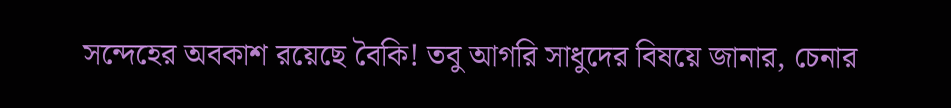সন্দেহের অবকাশ রয়েছে বৈকি! তবু আগরি সাধুদের বিষয়ে জানার, চেনার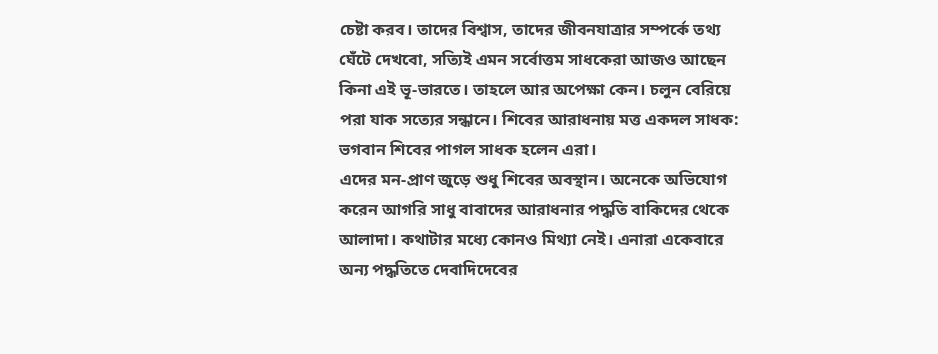চেষ্টা করব। তাদের বিশ্বাস, তাদের জীবনযাত্রার সম্পর্কে তথ্য ঘেঁটে দেখবো, সত্যিই এমন সর্বোত্তম সাধকেরা আজও আছেন কিনা এই ভূ-ভারতে। তাহলে আর অপেক্ষা কেন। চলুন বেরিয়ে পরা যাক সত্যের সন্ধানে। শিবের আরাধনায় মত্ত একদল সাধক: ভগবান শিবের পাগল সাধক হলেন এরা।
এদের মন-প্রাণ জুড়ে শুধু শিবের অবস্থান। অনেকে অভিযোগ করেন আগরি সাধু বাবাদের আরাধনার পদ্ধতি বাকিদের থেকে আলাদা। কথাটার মধ্যে কোনও মিথ্যা নেই। এনারা একেবারে অন্য পদ্ধতিতে দেবাদিদেবের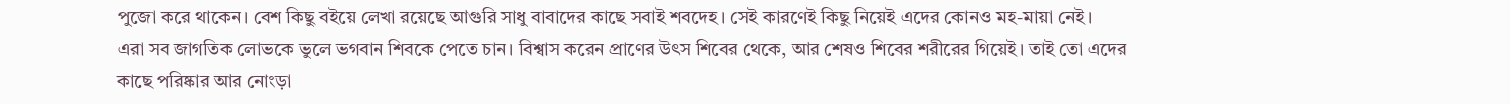পুজো করে থাকেন। বেশ কিছু বইয়ে লেখা রয়েছে আগুরি সাধু বাবাদের কাছে সবাই শবদেহ। সেই কারণেই কিছু নিয়েই এদের কোনও মহ-মায়া নেই।
এরা সব জাগতিক লোভকে ভুলে ভগবান শিবকে পেতে চান। বিশ্বাস করেন প্রাণের উৎস শিবের থেকে, আর শেষও শিবের শরীরের গিয়েই। তাই তো এদের কাছে পরিষ্কার আর নোংড়া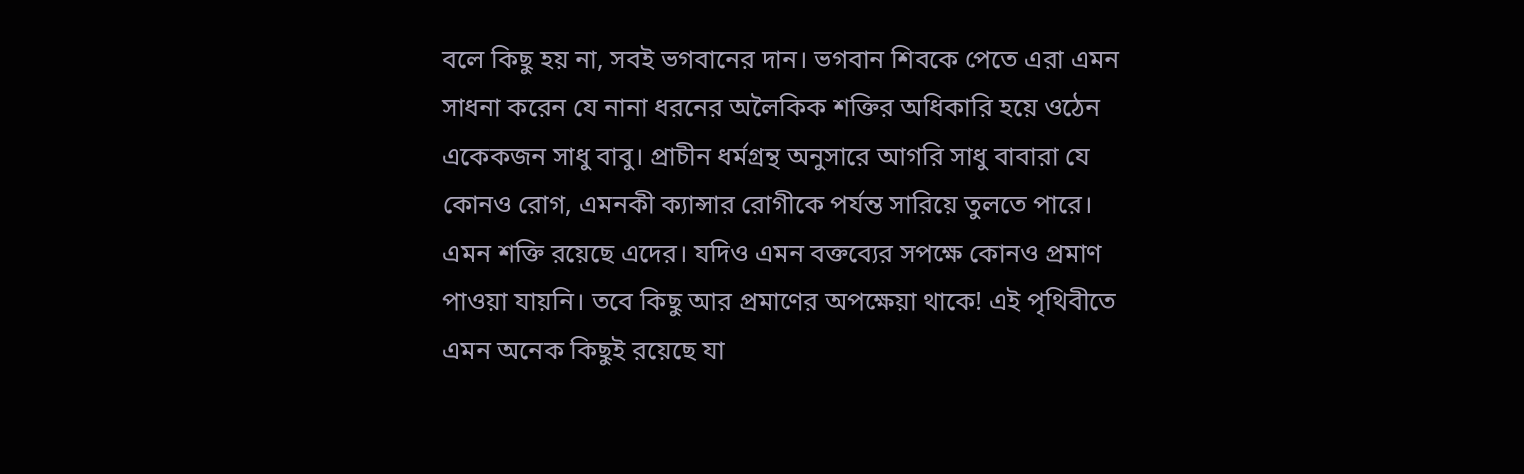বলে কিছু হয় না, সবই ভগবানের দান। ভগবান শিবকে পেতে এরা এমন সাধনা করেন যে নানা ধরনের অলৈকিক শক্তির অধিকারি হয়ে ওঠেন একেকজন সাধু বাবু। প্রাচীন ধর্মগ্রন্থ অনুসারে আগরি সাধু বাবারা যে কোনও রোগ, এমনকী ক্যান্সার রোগীকে পর্যন্ত সারিয়ে তুলতে পারে।
এমন শক্তি রয়েছে এদের। যদিও এমন বক্তব্যের সপক্ষে কোনও প্রমাণ পাওয়া যায়নি। তবে কিছু আর প্রমাণের অপক্ষেয়া থাকে! এই পৃথিবীতে এমন অনেক কিছুই রয়েছে যা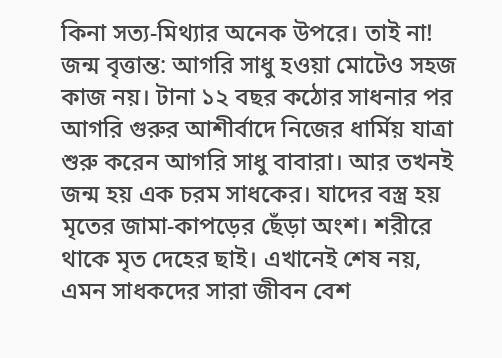কিনা সত্য-মিথ্যার অনেক উপরে। তাই না!
জন্ম বৃত্তান্ত: আগরি সাধু হওয়া মোটেও সহজ কাজ নয়। টানা ১২ বছর কঠোর সাধনার পর আগরি গুরুর আশীর্বাদে নিজের ধার্মিয় যাত্রা শুরু করেন আগরি সাধু বাবারা। আর তখনই জন্ম হয় এক চরম সাধকের। যাদের বস্ত্র হয় মৃতের জামা-কাপড়ের ছেঁড়া অংশ। শরীরে থাকে মৃত দেহের ছাই। এখানেই শেষ নয়, এমন সাধকদের সারা জীবন বেশ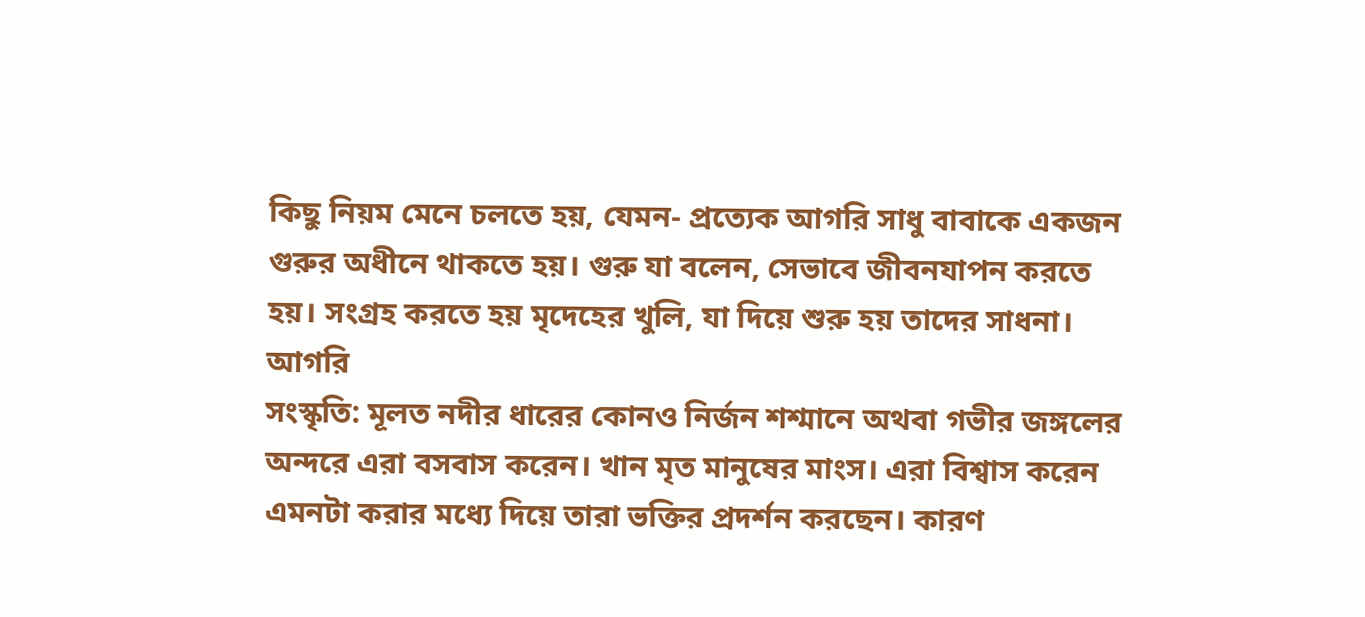কিছু নিয়ম মেনে চলতে হয়, যেমন- প্রত্যেক আগরি সাধু বাবাকে একজন গুরুর অধীনে থাকতে হয়। গুরু যা বলেন, সেভাবে জীবনযাপন করতে হয়। সংগ্রহ করতে হয় মৃদেহের খুলি, যা দিয়ে শুরু হয় তাদের সাধনা। আগরি
সংস্কৃতি: মূলত নদীর ধারের কোনও নির্জন শশ্মানে অথবা গভীর জঙ্গলের অন্দরে এরা বসবাস করেন। খান মৃত মানুষের মাংস। এরা বিশ্বাস করেন এমনটা করার মধ্যে দিয়ে তারা ভক্তির প্রদর্শন করছেন। কারণ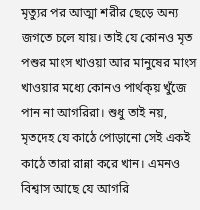মৃত্যুর পর আত্মা শরীর ছেড়ে অন্য জগতে চলে যায়। তাই যে কোনও মৃত পশুর মাংস খাওয়া আর মানুষের মাংস খাওয়ার মধ্যে কোনও পার্থক্য় খুঁজে পান না আগরিরা। শুধু তাই নয়, মৃতদেহ যে কাঠে পোড়ানো সেই একই কাঠে তারা রান্না করে খান। এমনও বিশ্বাস আছে যে আগরি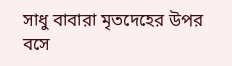সাধু বাবারা মৃতদেহের উপর বসে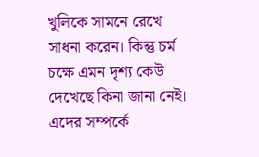খুলিকে সামনে রেখে সাধনা করেন। কিন্তু চর্ম চক্ষে এমন দৃশ্য কেউ দেখেছে কিনা জানা নেই।
এদের সম্পর্কে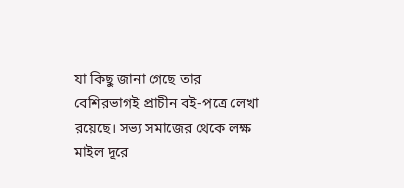যা কিছু জানা গেছে তার বেশিরভাগই প্রাচীন বই-পত্রে লেখা রয়েছে। সভ্য সমাজের থেকে লক্ষ মাইল দূরে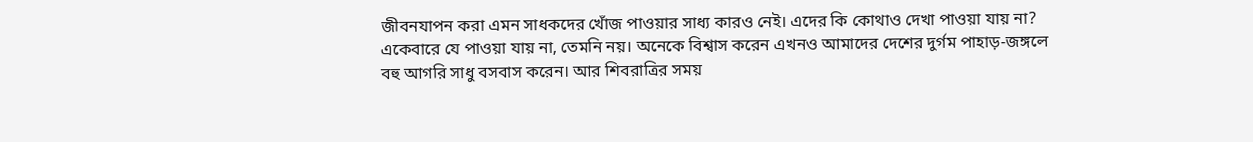জীবনযাপন করা এমন সাধকদের খোঁজ পাওয়ার সাধ্য কারও নেই। এদের কি কোথাও দেখা পাওয়া যায় না? একেবারে যে পাওয়া যায় না, তেমনি নয়। অনেকে বিশ্বাস করেন এখনও আমাদের দেশের দুর্গম পাহাড়-জঙ্গলে বহু আগরি সাধু বসবাস করেন। আর শিবরাত্রির সময়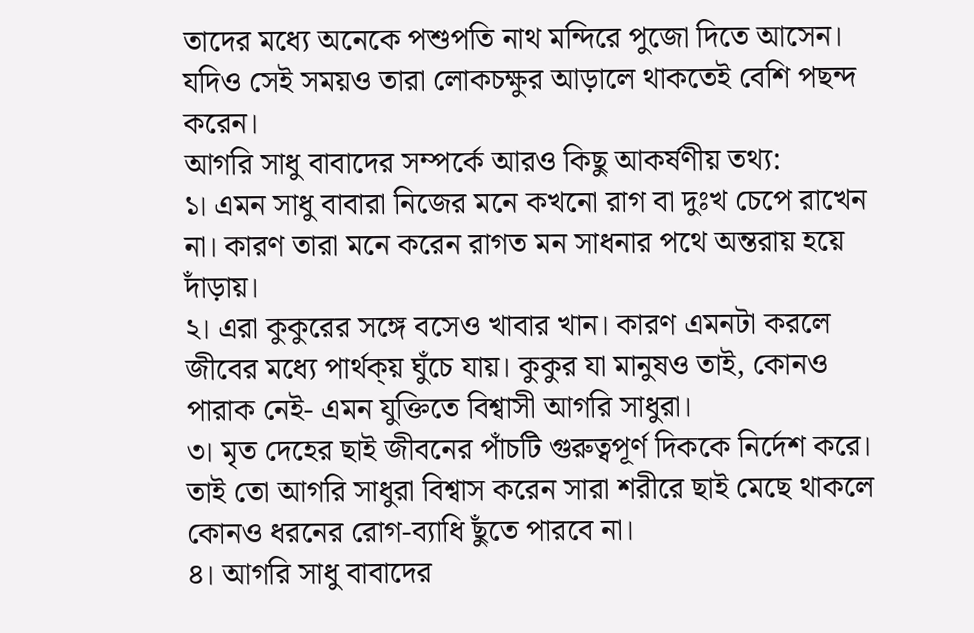তাদের মধ্যে অনেকে পশুপতি নাথ মন্দিরে পুজো দিতে আসেন। যদিও সেই সময়ও তারা লোকচক্ষুর আড়ালে থাকতেই বেশি পছন্দ করেন।
আগরি সাধু বাবাদের সম্পর্কে আরও কিছু আকর্ষণীয় তথ্য:
১। এমন সাধু বাবারা নিজের মনে কখনো রাগ বা দুঃখ চেপে রাখেন না। কারণ তারা মনে করেন রাগত মন সাধনার পথে অন্তরায় হয়ে দাঁড়ায়।
২। এরা কুকুরের সঙ্গে বসেও খাবার খান। কারণ এমনটা করলে জীবের মধ্যে পার্থক্য় ঘুঁচে যায়। কুকুর যা মানুষও তাই, কোনও পারাক নেই- এমন যুক্তিতে বিশ্বাসী আগরি সাধুরা।
৩। মৃত দেহের ছাই জীবনের পাঁচটি গুরুত্বপূর্ণ দিককে নির্দেশ করে। তাই তো আগরি সাধুরা বিশ্বাস করেন সারা শরীরে ছাই মেছে থাকলে কোনও ধরনের রোগ-ব্যাধি ছুঁতে পারবে না।
৪। আগরি সাধু বাবাদের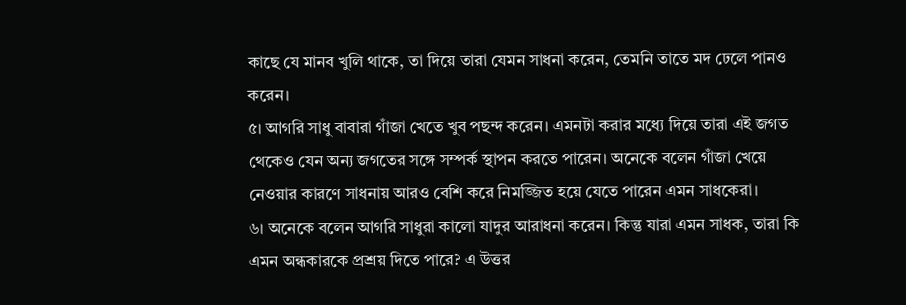কাছে যে মানব খুলি থাকে, তা দিয়ে তারা যেমন সাধনা করেন, তেমনি তাতে মদ ঢেলে পানও করেন।
৫। আগরি সাধু বাবারা গাঁজা খেতে খুব পছন্দ করেন। এমনটা করার মধ্যে দিয়ে তারা এই জগত থেকেও যেন অন্য জগতের সঙ্গে সম্পর্ক স্থাপন করতে পারেন। অনেকে বলেন গাঁজা খেয়ে নেওয়ার কারণে সাধনায় আরও বেশি করে নিমজ্জিত হয়ে যেতে পারেন এমন সাধকেরা।
৬। অনেকে বলেন আগরি সাধুরা কালো যাদুর আরাধনা করেন। কিন্তু যারা এমন সাধক, তারা কি এমন অন্ধকারকে প্রশ্রয় দিতে পারে? এ উত্তর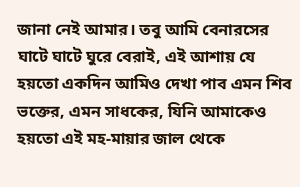জানা নেই আমার। তবু আমি বেনারসের ঘাটে ঘাটে ঘুরে বেরাই, এই আশায় যে হয়তো একদিন আমিও দেখা পাব এমন শিব ভক্তের, এমন সাধকের, যিনি আমাকেও হয়তো এই মহ-মায়ার জাল থেকে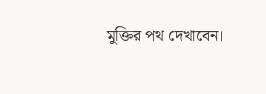মুক্তির পথ দেখাবেন।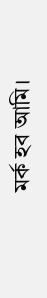মর্ক হব আমি।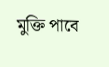মুক্তি পাবে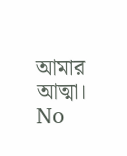আমার আত্মা।
No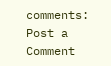comments:
Post a Comment